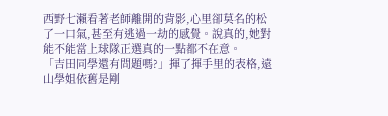西野七瀨看著老師離開的背影,心里卻莫名的松了一口氣,甚至有逃過一劫的感覺。說真的,她對能不能當上球隊正選真的一點都不在意。
「吉田同學還有問題嗎?」揮了揮手里的表格,遠山學姐依舊是剛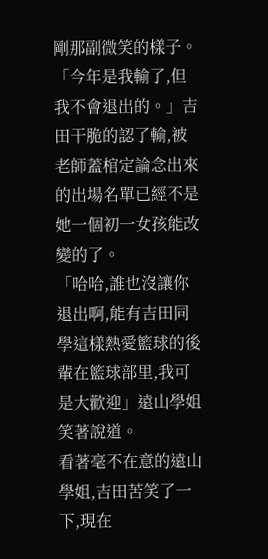剛那副微笑的樣子。
「今年是我輸了,但我不會退出的。」吉田干脆的認了輸,被老師蓋棺定論念出來的出場名單已經不是她一個初一女孩能改變的了。
「哈哈,誰也沒讓你退出啊,能有吉田同學這樣熱愛籃球的後輩在籃球部里,我可是大歡迎」遠山學姐笑著說道。
看著毫不在意的遠山學姐,吉田苦笑了一下,現在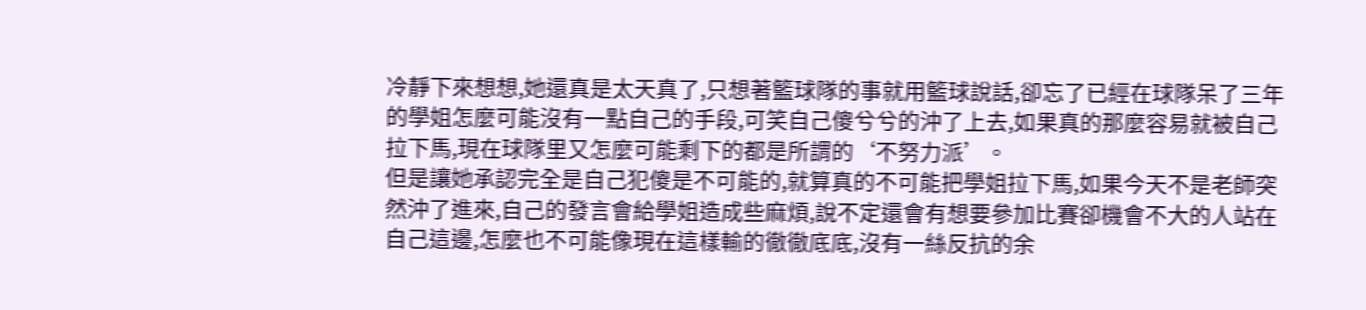冷靜下來想想,她還真是太天真了,只想著籃球隊的事就用籃球說話,卻忘了已經在球隊呆了三年的學姐怎麼可能沒有一點自己的手段,可笑自己傻兮兮的沖了上去,如果真的那麼容易就被自己拉下馬,現在球隊里又怎麼可能剩下的都是所謂的‘不努力派’。
但是讓她承認完全是自己犯傻是不可能的,就算真的不可能把學姐拉下馬,如果今天不是老師突然沖了進來,自己的發言會給學姐造成些麻煩,說不定還會有想要參加比賽卻機會不大的人站在自己這邊,怎麼也不可能像現在這樣輸的徹徹底底,沒有一絲反抗的余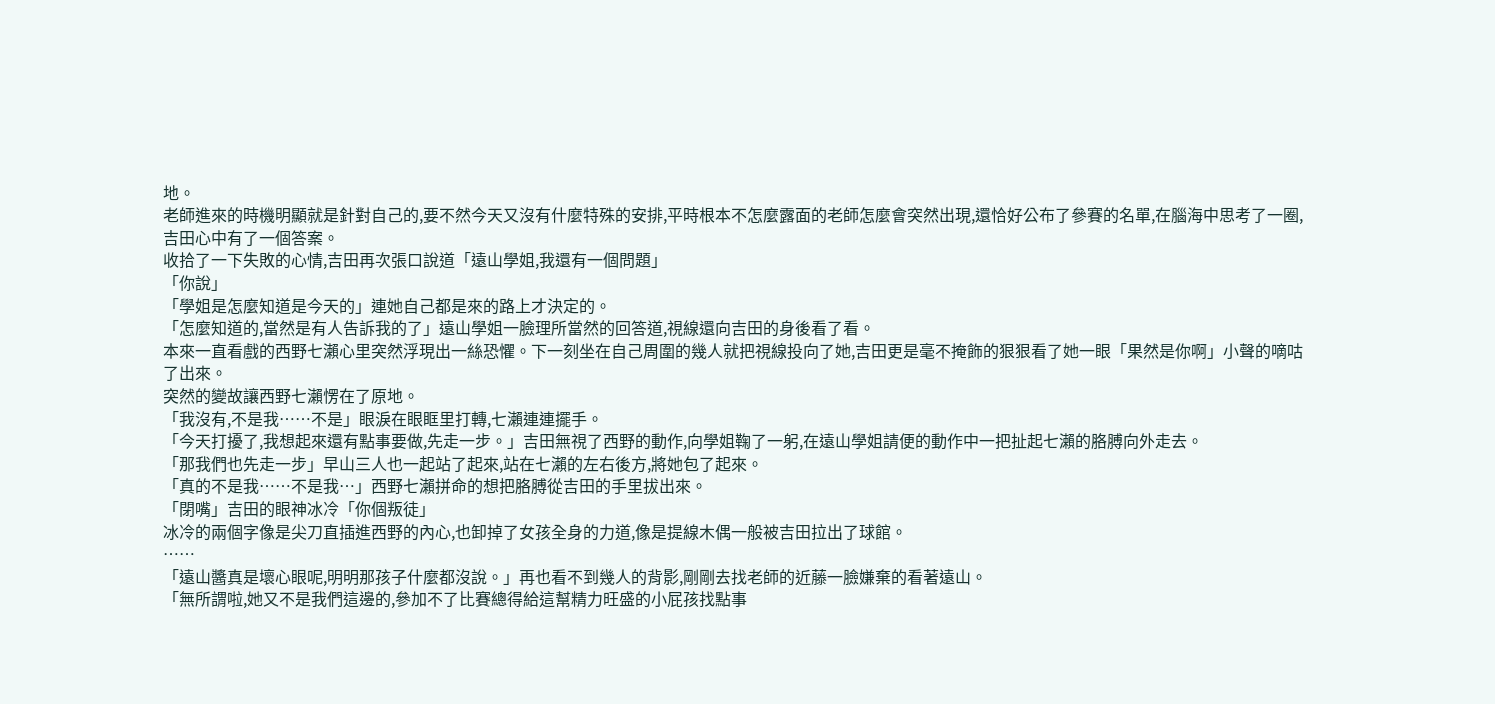地。
老師進來的時機明顯就是針對自己的,要不然今天又沒有什麼特殊的安排,平時根本不怎麼露面的老師怎麼會突然出現,還恰好公布了參賽的名單,在腦海中思考了一圈,吉田心中有了一個答案。
收拾了一下失敗的心情,吉田再次張口說道「遠山學姐,我還有一個問題」
「你說」
「學姐是怎麼知道是今天的」連她自己都是來的路上才決定的。
「怎麼知道的,當然是有人告訴我的了」遠山學姐一臉理所當然的回答道,視線還向吉田的身後看了看。
本來一直看戲的西野七瀨心里突然浮現出一絲恐懼。下一刻坐在自己周圍的幾人就把視線投向了她,吉田更是毫不掩飾的狠狠看了她一眼「果然是你啊」小聲的嘀咕了出來。
突然的變故讓西野七瀨愣在了原地。
「我沒有,不是我……不是」眼淚在眼眶里打轉,七瀨連連擺手。
「今天打擾了,我想起來還有點事要做,先走一步。」吉田無視了西野的動作,向學姐鞠了一躬,在遠山學姐請便的動作中一把扯起七瀨的胳膊向外走去。
「那我們也先走一步」早山三人也一起站了起來,站在七瀨的左右後方,將她包了起來。
「真的不是我……不是我…」西野七瀨拼命的想把胳膊從吉田的手里拔出來。
「閉嘴」吉田的眼神冰冷「你個叛徒」
冰冷的兩個字像是尖刀直插進西野的內心,也卸掉了女孩全身的力道,像是提線木偶一般被吉田拉出了球館。
……
「遠山醬真是壞心眼呢,明明那孩子什麼都沒說。」再也看不到幾人的背影,剛剛去找老師的近藤一臉嫌棄的看著遠山。
「無所謂啦,她又不是我們這邊的,參加不了比賽總得給這幫精力旺盛的小屁孩找點事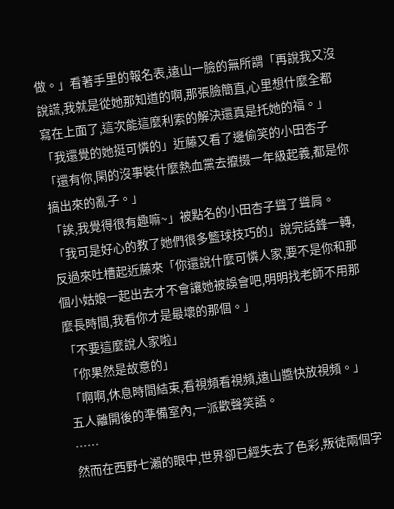做。」看著手里的報名表,遠山一臉的無所謂「再說我又沒說謊,我就是從她那知道的啊,那張臉簡直,心里想什麼全都寫在上面了,這次能這麼利索的解決還真是托她的福。」
「我還覺的她挺可憐的」近藤又看了邊偷笑的小田杏子「還有你,閑的沒事裝什麼熱血黨去攛掇一年級起義,都是你搞出來的亂子。」
「誒,我覺得很有趣嘛~」被點名的小田杏子聳了聳肩。「我可是好心的教了她們很多籃球技巧的」說完話鋒一轉,反過來吐槽起近藤來「你還說什麼可憐人家,要不是你和那個小姑娘一起出去才不會讓她被誤會吧,明明找老師不用那麼長時間,我看你才是最壞的那個。」
「不要這麼說人家啦」
「你果然是故意的」
「啊啊,休息時間結束,看視頻看視頻,遠山醬快放視頻。」
五人離開後的準備室內,一派歡聲笑語。
……
然而在西野七瀨的眼中,世界卻已經失去了色彩,叛徒兩個字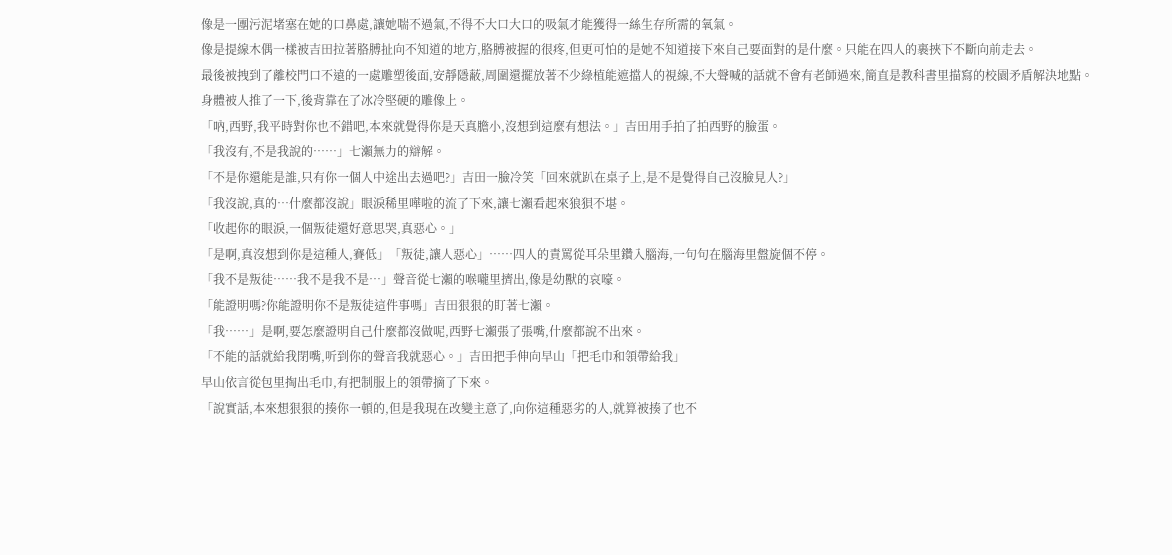像是一團污泥堵塞在她的口鼻處,讓她喘不過氣,不得不大口大口的吸氣才能獲得一絲生存所需的氧氣。
像是提線木偶一樣被吉田拉著胳膊扯向不知道的地方,胳膊被握的很疼,但更可怕的是她不知道接下來自己要面對的是什麼。只能在四人的裹挾下不斷向前走去。
最後被拽到了離校門口不遠的一處雕塑後面,安靜隱蔽,周圍還擺放著不少綠植能遮擋人的視線,不大聲喊的話就不會有老師過來,簡直是教科書里描寫的校園矛盾解決地點。
身體被人推了一下,後背靠在了冰冷堅硬的雕像上。
「吶,西野,我平時對你也不錯吧,本來就覺得你是天真膽小,沒想到這麼有想法。」吉田用手拍了拍西野的臉蛋。
「我沒有,不是我說的……」七瀨無力的辯解。
「不是你還能是誰,只有你一個人中途出去過吧?」吉田一臉冷笑「回來就趴在桌子上,是不是覺得自己沒臉見人?」
「我沒說,真的…什麼都沒說」眼淚稀里嘩啦的流了下來,讓七瀨看起來狼狽不堪。
「收起你的眼淚,一個叛徒還好意思哭,真惡心。」
「是啊,真沒想到你是這種人,賽低」「叛徒,讓人惡心」……四人的責罵從耳朵里鑽入腦海,一句句在腦海里盤旋個不停。
「我不是叛徒……我不是我不是…」聲音從七瀨的喉嚨里擠出,像是幼獸的哀嚎。
「能證明嗎?你能證明你不是叛徒這件事嗎」吉田狠狠的盯著七瀨。
「我……」是啊,要怎麼證明自己什麼都沒做呢,西野七瀨張了張嘴,什麼都說不出來。
「不能的話就給我閉嘴,听到你的聲音我就惡心。」吉田把手伸向早山「把毛巾和領帶給我」
早山依言從包里掏出毛巾,有把制服上的領帶摘了下來。
「說實話,本來想狠狠的揍你一頓的,但是我現在改變主意了,向你這種惡劣的人,就算被揍了也不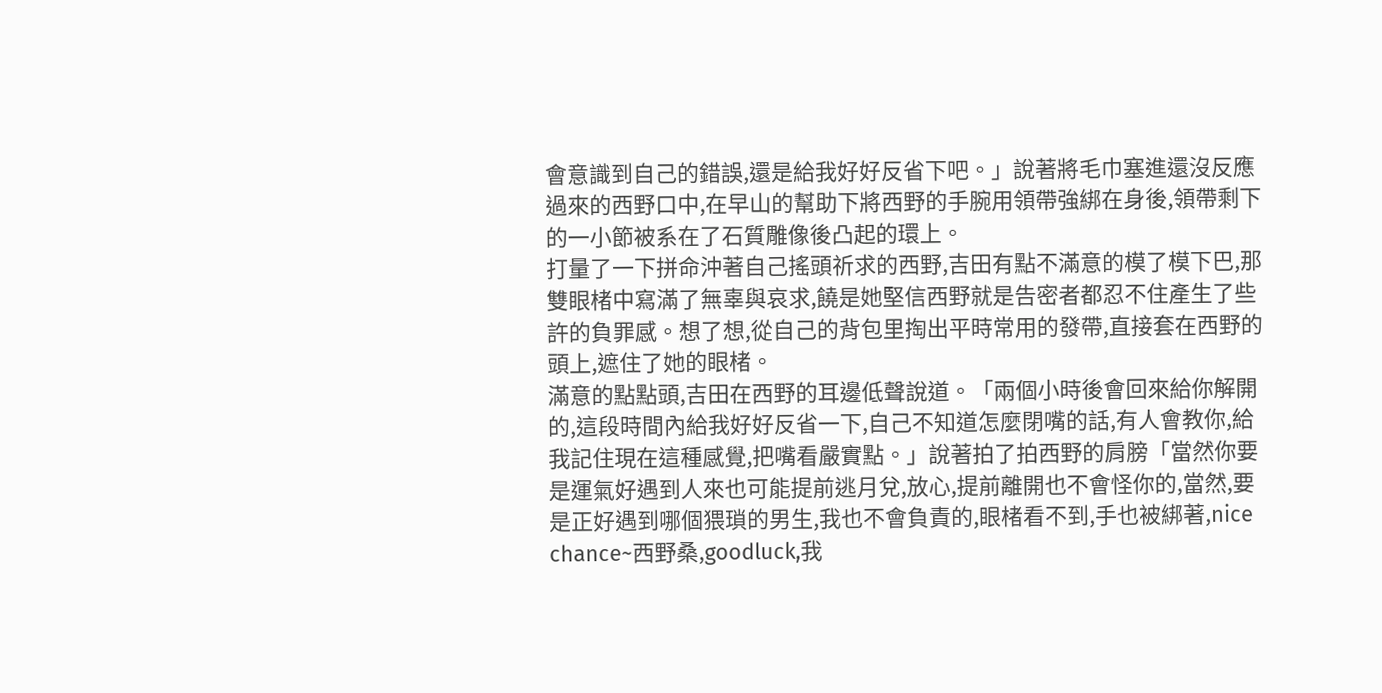會意識到自己的錯誤,還是給我好好反省下吧。」說著將毛巾塞進還沒反應過來的西野口中,在早山的幫助下將西野的手腕用領帶強綁在身後,領帶剩下的一小節被系在了石質雕像後凸起的環上。
打量了一下拼命沖著自己搖頭祈求的西野,吉田有點不滿意的模了模下巴,那雙眼楮中寫滿了無辜與哀求,饒是她堅信西野就是告密者都忍不住產生了些許的負罪感。想了想,從自己的背包里掏出平時常用的發帶,直接套在西野的頭上,遮住了她的眼楮。
滿意的點點頭,吉田在西野的耳邊低聲說道。「兩個小時後會回來給你解開的,這段時間內給我好好反省一下,自己不知道怎麼閉嘴的話,有人會教你,給我記住現在這種感覺,把嘴看嚴實點。」說著拍了拍西野的肩膀「當然你要是運氣好遇到人來也可能提前逃月兌,放心,提前離開也不會怪你的,當然,要是正好遇到哪個猥瑣的男生,我也不會負責的,眼楮看不到,手也被綁著,nice chance~西野桑,goodluck,我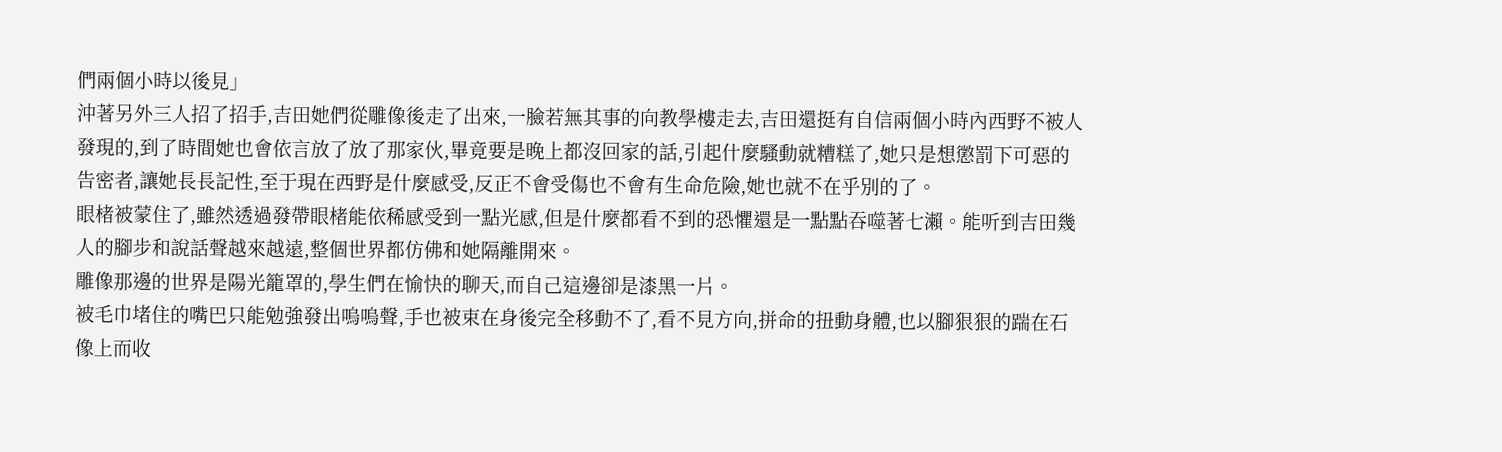們兩個小時以後見」
沖著另外三人招了招手,吉田她們從雕像後走了出來,一臉若無其事的向教學樓走去,吉田還挺有自信兩個小時內西野不被人發現的,到了時間她也會依言放了放了那家伙,畢竟要是晚上都沒回家的話,引起什麼騷動就糟糕了,她只是想懲罰下可惡的告密者,讓她長長記性,至于現在西野是什麼感受,反正不會受傷也不會有生命危險,她也就不在乎別的了。
眼楮被蒙住了,雖然透過發帶眼楮能依稀感受到一點光感,但是什麼都看不到的恐懼還是一點點吞噬著七瀨。能听到吉田幾人的腳步和說話聲越來越遠,整個世界都仿佛和她隔離開來。
雕像那邊的世界是陽光籠罩的,學生們在愉快的聊天,而自己這邊卻是漆黑一片。
被毛巾堵住的嘴巴只能勉強發出嗚嗚聲,手也被束在身後完全移動不了,看不見方向,拼命的扭動身體,也以腳狠狠的踹在石像上而收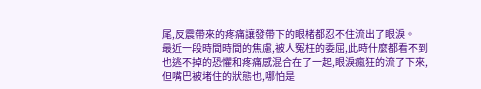尾,反震帶來的疼痛讓發帶下的眼楮都忍不住流出了眼淚。
最近一段時間時間的焦慮,被人冤枉的委屈,此時什麼都看不到也逃不掉的恐懼和疼痛感混合在了一起,眼淚瘋狂的流了下來,但嘴巴被堵住的狀態也,哪怕是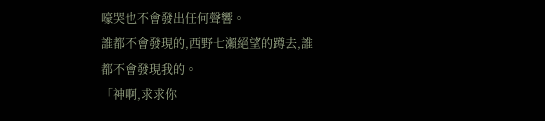嚎哭也不會發出任何聲響。
誰都不會發現的,西野七瀨絕望的蹲去,誰都不會發現我的。
「神啊,求求你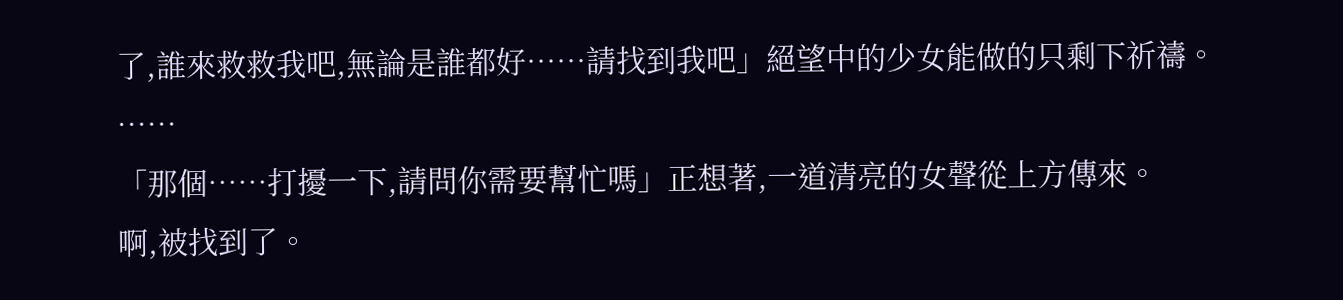了,誰來救救我吧,無論是誰都好……請找到我吧」絕望中的少女能做的只剩下祈禱。
……
「那個……打擾一下,請問你需要幫忙嗎」正想著,一道清亮的女聲從上方傳來。
啊,被找到了。